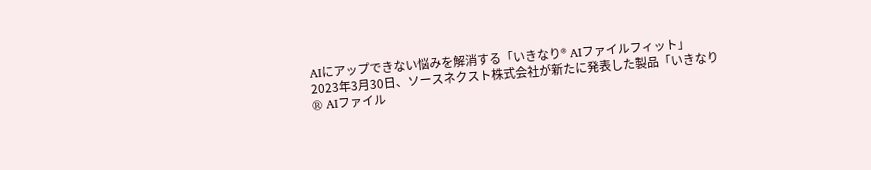AIにアップできない悩みを解消する「いきなり® AIファイルフィット」
2023年3月30日、ソースネクスト株式会社が新たに発表した製品「いきなり® AIファイル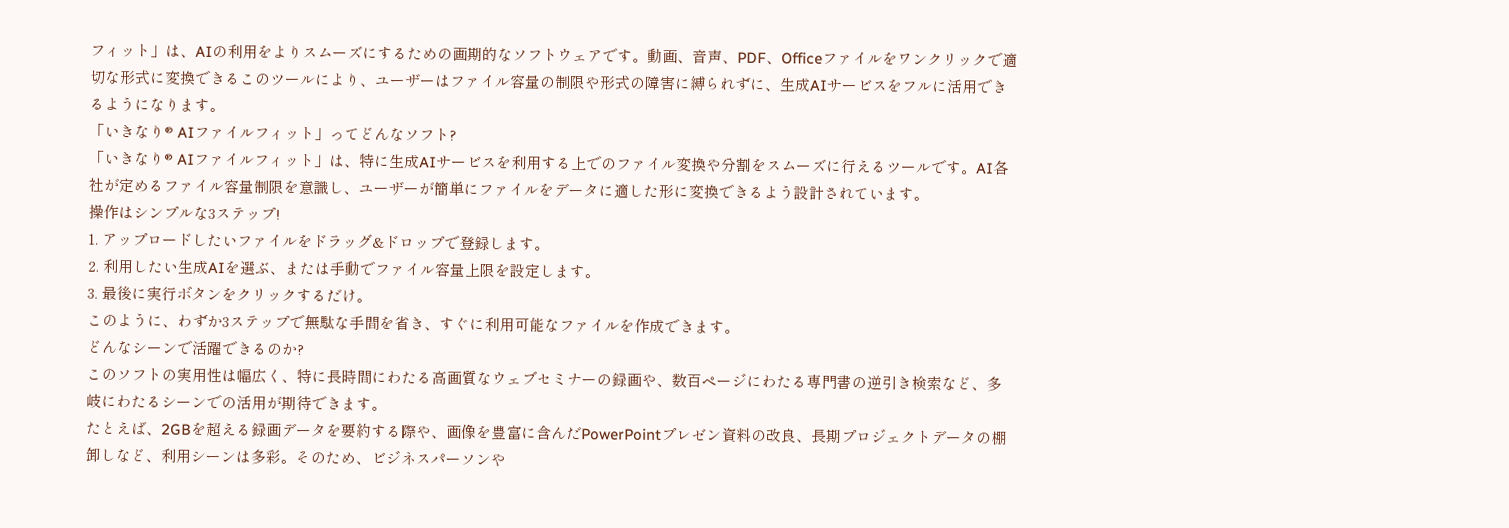フィット」は、AIの利用をよりスムーズにするための画期的なソフトウェアです。動画、音声、PDF、Officeファイルをワンクリックで適切な形式に変換できるこのツールにより、ユーザーはファイル容量の制限や形式の障害に縛られずに、生成AIサービスをフルに活用できるようになります。
「いきなり® AIファイルフィット」ってどんなソフト?
「いきなり® AIファイルフィット」は、特に生成AIサービスを利用する上でのファイル変換や分割をスムーズに行えるツールです。AI各社が定めるファイル容量制限を意識し、ユーザーが簡単にファイルをデータに適した形に変換できるよう設計されています。
操作はシンプルな3ステップ!
1. アップロードしたいファイルをドラッグ&ドロップで登録します。
2. 利用したい生成AIを選ぶ、または手動でファイル容量上限を設定します。
3. 最後に実行ボタンをクリックするだけ。
このように、わずか3ステップで無駄な手間を省き、すぐに利用可能なファイルを作成できます。
どんなシーンで活躍できるのか?
このソフトの実用性は幅広く、特に長時間にわたる高画質なウェブセミナーの録画や、数百ページにわたる専門書の逆引き検索など、多岐にわたるシーンでの活用が期待できます。
たとえば、2GBを超える録画データを要約する際や、画像を豊富に含んだPowerPointプレゼン資料の改良、長期プロジェクトデータの棚卸しなど、利用シーンは多彩。そのため、ビジネスパーソンや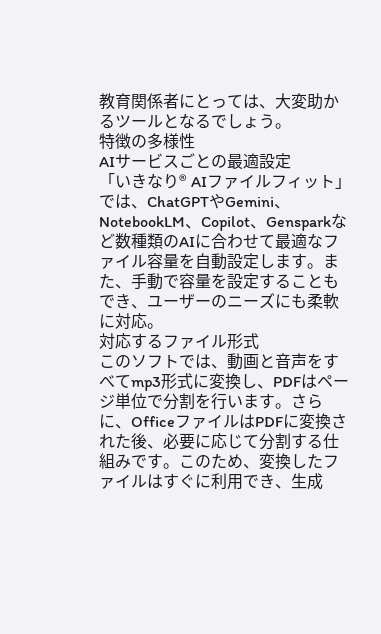教育関係者にとっては、大変助かるツールとなるでしょう。
特徴の多様性
AIサービスごとの最適設定
「いきなり® AIファイルフィット」では、ChatGPTやGemini、NotebookLM、Copilot、Gensparkなど数種類のAIに合わせて最適なファイル容量を自動設定します。また、手動で容量を設定することもでき、ユーザーのニーズにも柔軟に対応。
対応するファイル形式
このソフトでは、動画と音声をすべてmp3形式に変換し、PDFはページ単位で分割を行います。さらに、OfficeファイルはPDFに変換された後、必要に応じて分割する仕組みです。このため、変換したファイルはすぐに利用でき、生成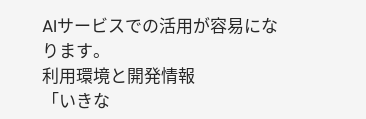AIサービスでの活用が容易になります。
利用環境と開発情報
「いきな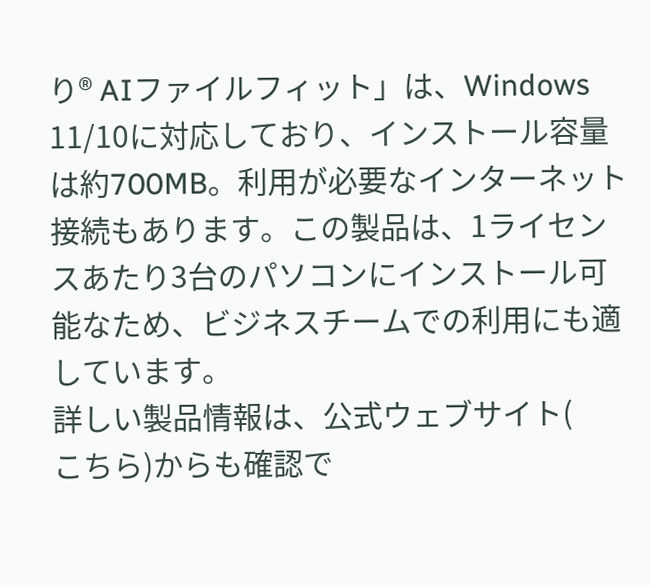り® AIファイルフィット」は、Windows 11/10に対応しており、インストール容量は約700MB。利用が必要なインターネット接続もあります。この製品は、1ライセンスあたり3台のパソコンにインストール可能なため、ビジネスチームでの利用にも適しています。
詳しい製品情報は、公式ウェブサイト(
こちら)からも確認で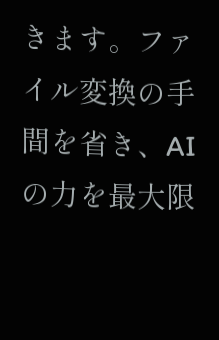きます。ファイル変換の手間を省き、AIの力を最大限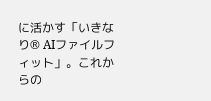に活かす「いきなり® AIファイルフィット」。これからの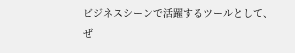ビジネスシーンで活躍するツールとして、ぜ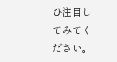ひ注目してみてください。